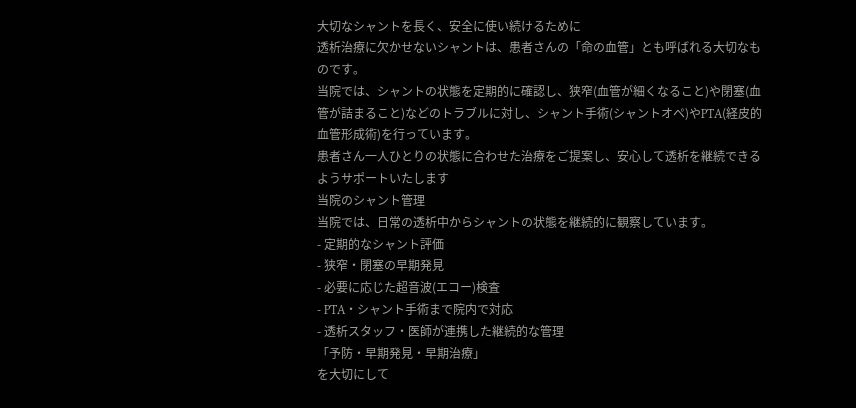大切なシャントを長く、安全に使い続けるために
透析治療に欠かせないシャントは、患者さんの「命の血管」とも呼ばれる大切なものです。
当院では、シャントの状態を定期的に確認し、狭窄(血管が細くなること)や閉塞(血管が詰まること)などのトラブルに対し、シャント手術(シャントオペ)やPTA(経皮的血管形成術)を行っています。
患者さん一人ひとりの状態に合わせた治療をご提案し、安心して透析を継続できるようサポートいたします
当院のシャント管理
当院では、日常の透析中からシャントの状態を継続的に観察しています。
- 定期的なシャント評価
- 狭窄・閉塞の早期発見
- 必要に応じた超音波(エコー)検査
- PTA・シャント手術まで院内で対応
- 透析スタッフ・医師が連携した継続的な管理
「予防・早期発見・早期治療」
を大切にして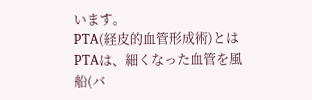います。
PTA(経皮的血管形成術)とは
PTAは、細くなった血管を風船(バ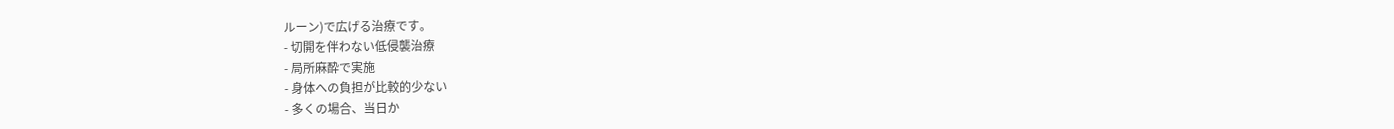ルーン)で広げる治療です。
- 切開を伴わない低侵襲治療
- 局所麻酔で実施
- 身体への負担が比較的少ない
- 多くの場合、当日か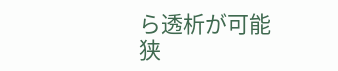ら透析が可能
狭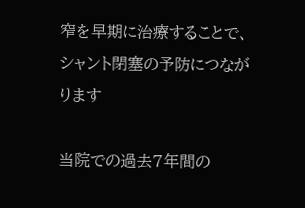窄を早期に治療することで、シャント閉塞の予防につながります

当院での過去7年間の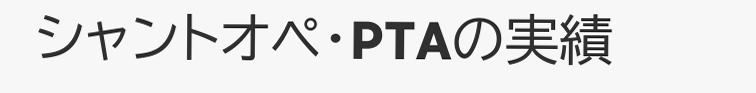シャントオペ・PTAの実績